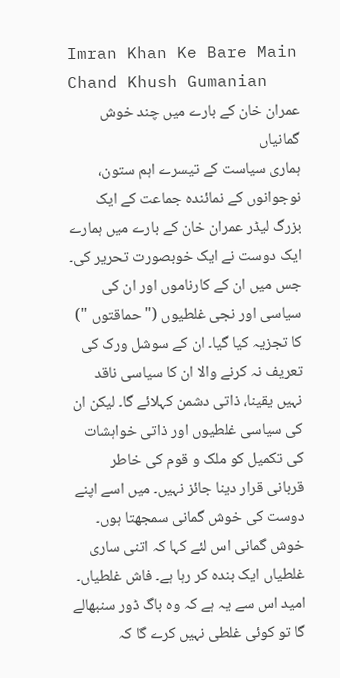Imran Khan Ke Bare Main Chand Khush Gumanian
عمران خان کے بارے میں چند خوش گمانیاں
ہماری سیاست کے تیسرے اہم ستون، نوجوانوں کے نمائندہ جماعت کے ایک بزرگ لیڈر عمران خان کے بارے میں ہمارے ایک دوست نے ایک خوبصورت تحریر کی۔ جس میں ان کے کارناموں اور ان کی سیاسی اور نجی غلطیوں ("حماقتوں ") کا تجزیہ کیا گیا۔ ان کے سوشل ورک کی تعریف نہ کرنے والا ان کا سیاسی ناقد نہیں یقینا، ذاتی دشمن کہلائے گا۔ لیکن ان کی سیاسی غلطیوں اور ذاتی خواہشات کی تکمیل کو ملک و قوم کی خاطر قربانی قرار دینا جائز نہیں۔ میں اسے اپنے دوست کی خوش گمانی سمجھتا ہوں۔ خوش گمانی اس لئے کہا کہ اتنی ساری غلطیاں ایک بندہ کر رہا ہے۔ فاش غلطیاں۔ امید اس سے یہ ہے کہ وہ باگ ڈور سنبھالے گا تو کوئی غلطی نہیں کرے گا کہ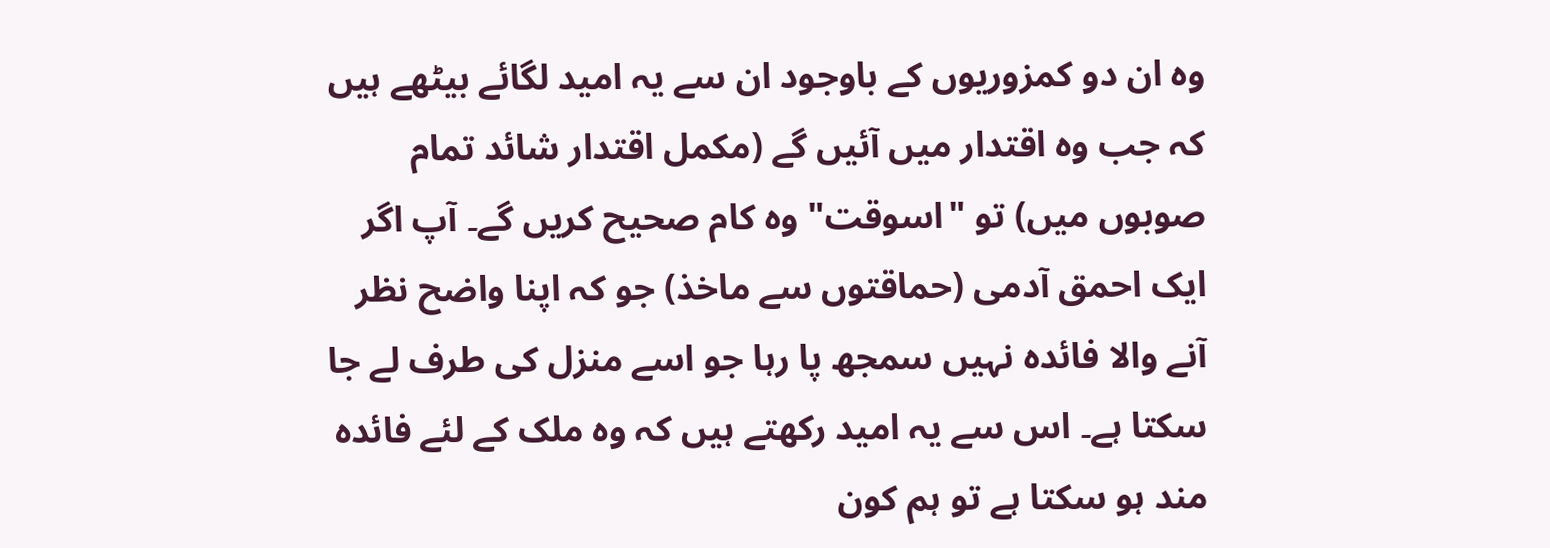وہ ان دو کمزوریوں کے باوجود ان سے یہ امید لگائے بیٹھے ہیں کہ جب وہ اقتدار میں آئیں گے (مکمل اقتدار شائد تمام صوبوں میں) تو "اسوقت" وہ کام صحیح کریں گے۔ آپ اگر ایک احمق آدمی (حماقتوں سے ماخذ) جو کہ اپنا واضح نظر آنے والا فائدہ نہیں سمجھ پا رہا جو اسے منزل کی طرف لے جا سکتا ہے۔ اس سے یہ امید رکھتے ہیں کہ وہ ملک کے لئے فائدہ مند ہو سکتا ہے تو ہم کون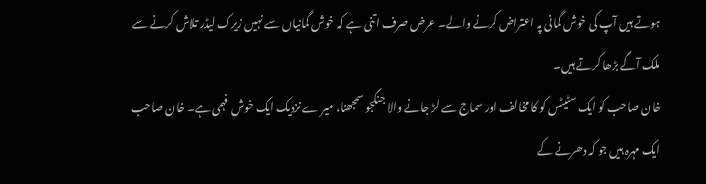ہوتے ہیں آپ کی خوش گمانی پہ اعتراض کرنے والے۔ عرض صرف اتنی ہے کہ خوش گمانیاں سے نہیں زیرک لیڈر تلاش کرنے سے ملک آگے بڑھا کرتے ہیں۔
خان صاحب کو ایک سٹیٹس کو کا مخالف اور سماج سے لڑ جانے والا جنگجو سمجھنا، میر ے نزدیک ایک خوش فہمی ہے۔ خان صاحب ایک مہرہ ہیں جو کہ دھرنے کے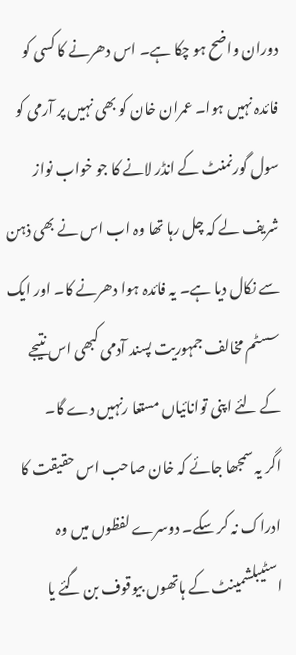دوران واضح ہو چکا ہے۔ اس دھرنے کا کسی کو فائدہ نہیں ہوا۔ عمران خان کو بھی نہیں پر آرمی کو سول گورنمنٹ کے انڈر لانے کا جو خواب نواز شریف لے کہ چل رہا تھا وہ اب اس نے بھی ذہن سے نکال دیا ہے۔ یہ فائدہ ہوا دھرنے کا۔ اور ایک سسٹم مخالف جمہوریت پسند آدمی کبھی اس نتیجے کے لئے اپنی توانائیاں مستعا رنہیں دے گا۔
اگر یہ سمجھا جائے کہ خان صاحب اس حقیقت کا ادراک نہ کر سکے۔ دوسرے لفظوں میں وہ اسٹیبلشمینٹ کے ہاتھوں بیوقوف بن گئے یا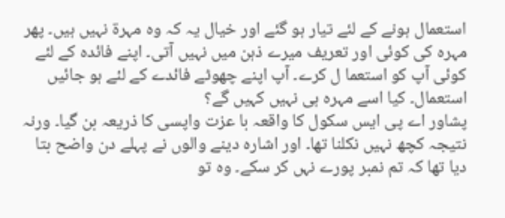استعمال ہونے کے لئے تیار ہو گئے اور خیال یہ کہ وہ مہرۃ نہیں ہیں۔ پھر مہرہ کی کوئی اور تعریف میرے ذہن میں نہیں آتی۔ اپنے فائدہ کے لئے کوئی آپ کو استعما ل کرے۔ آپ اپنے چھوٹے فائدے کے لئے ہو جائیں استعمال۔ کیا اسے مہرہ ہی نہیں کہیں گے؟
پشاور اے پی ایس سکول کا واقعہ با عزت واپسی کا ذریعہ بن گیا۔ ورنہ نتیجہ کچھ نہیں نکلنا تھا۔ اور اشارہ دینے والوں نے پہلے دن واضح بتا دیا تھا کہ تم نمبر پورے نہں کر سکے۔ وہ تو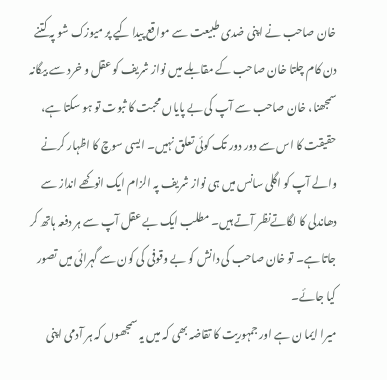خان صاحب نے اپنی ضدی طبیعت سے مواقع پیدا کیے پر میوزک شو پہ کتنے دن کام چلتا خان صاحب کے مقابلے میں نواز شریف کو عقل و خرد سے بیگانہ سمجھنا، خان صاحب سے آپ کی بے پایاں محبت کا ثبوت تو ہو سکتا ہے، حقیقت کا اس سے دور دور تک کوئی تعلق نہیں۔ ایسی سوچ کا اظہار کرنے والے آپ کو اگلی سانس میں ہی نواز شریف پہ الزام ایک انوکھے انداز سے دھاندلی کا لگاتےنظر آتے ہیں۔ مطلب ایک بے عقل آپ سے ہر دفعہ ہاتھ کر جاتا ہے۔ تو خان صاحب کی دانش کو بے وقوفی کی کون سے گہرائی میں تصور کیا جائے۔
میرا ایما ن ہے اور جمہوریت کا تقاضہ بھی کہ میں یہ سمجھوں کہ ہر آدمی اپنی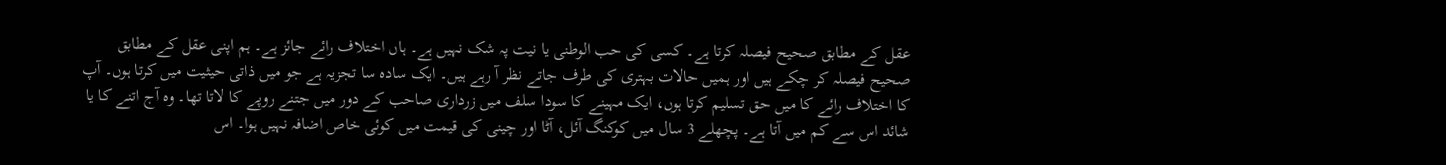عقل کے مطابق صحیح فیصلہ کرتا ہے۔ کسی کی حب الوطنی یا نیت پہ شک نہیں ہے۔ ہاں اختلاف رائے جائز ہے۔ ہم اپنی عقل کے مطابق صحیح فیصلہ کر چکے ہیں اور ہمیں حالات بہتری کی طرف جاتے نظر آ رہے ہیں۔ ایک سادہ سا تجزیہ ہے جو میں ذاتی حیثیت میں کرتا ہوں۔ آپ کا اختلاف رائے کا میں حق تسلیم کرتا ہوں، ایک مہینے کا سودا سلف میں زرداری صاحب کے دور میں جتنے روپے کا لاتا تھا۔ وہ آج اتنے کا یا شائد اس سے کم میں آتا ہے۔ پچھلے 3 سال میں کوکنگ آئل، آٹا اور چینی کی قیمت میں کوئی خاص اضافہ نہیں ہوا۔ اس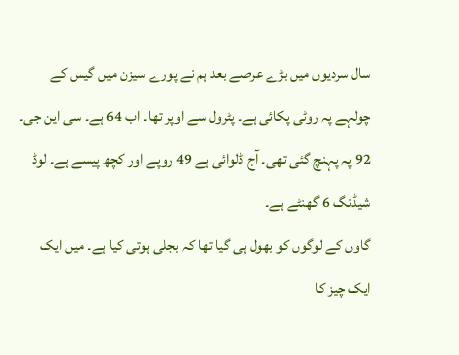سال سردیوں میں بڑے عرصے بعد ہم نے پورے سیزن میں گیس کے چولہے پہ روٹی پکائی ہے۔ پٹرول سے اوپر تھا۔ اب 64 ہے۔ سی این جی۔ 92 پہ پہنچ گئی تھی۔ آج ڈلوائی ہے 49 روپے اور کچھ پیسے ہے۔ لوڈ شیڈنگ 6 گھنٹے ہے۔
گاوں کے لوگوں کو بھول ہی گیا تھا کہ بجلی ہوتی کیا ہے۔ میں ایک ایک چیز کا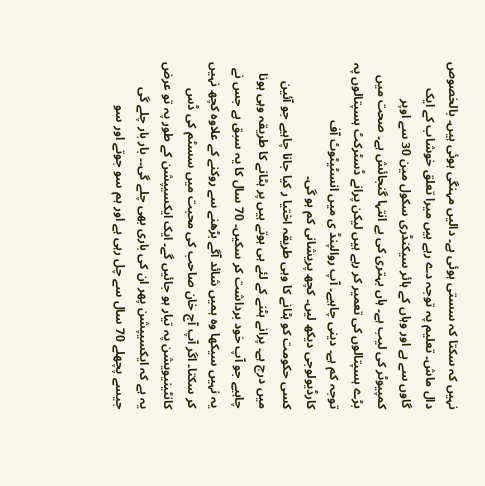نہیں کہ سکتا کہ سستی ہوئی ہے۔ دالیں مہنگی ہوئی ہیں۔ بالخصوص دال ماش۔ تعلیم پہ توجہ دے رہے ہیں میرا تعلق خوشاب کے ایک گاوں سے ہے اور وہاں کے ہائر سیکنڈری سکول مین 30 سے اوپر کمپیوٹر کی لیب ہے۔ ہاں بہتری کی بے انتہا گنجائش ہے۔ صحت میں بڑے ہسپتالوں کی تعمیر کر رہے ہیں لیکن پرانے ڈسٹرکٹ ہسپتالوں پہ توجہ کم ہے۔ دینی چاہیے۔ آپ روالپنڈ ی میں انسٹیٹوٹ آف کارڈیولوجی دیکھ لیں۔ کچھ پریشانی کم ہو گی۔
کسی حکومت کو ہٹانے کا وہی طریقہ اختیا ر کیا جانا چاہیے جو آئین میں درج ہے۔ پرانے ہٹنے کے لئے ہی ہوتے ہیں پر ہٹانے کا طریقہ وہی ہونا چاہیے جو آپ خود برداشت کر سکیں۔ 70 سال کا یہ سبق ہے جس نے یہ نہیں سیکھا وہ ہمیں شائد آگے بڑھنے سے روکنے کے علاوہ کچھ نہیں کر سکتا۔ اگر آپ آج خان صاحب کی محبت میں سسٹم کی ڈس کانٹینیویشن پہ تیار ہو جائیں گے۔ ایک ایکسیپشن کے طور پہ تو عرض یہ ہے کہ ایکسیپشن پھر ان کی باری بھی چلے گی۔۔ بار بار چلے گی جیسے پچھلے 70 سال سے چل رہی ہے اور ہم سو جوتے اور سو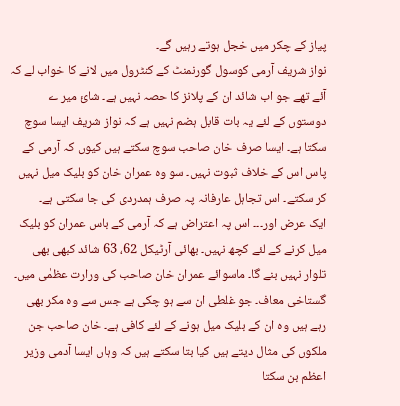پیاز کے چکر میں خجل ہوتے رہیں گے۔
نواز شریف آرمی کوسول گورنمنٹ کے کنٹرول میں لانے کا خواب لے کہ آئے تھے جو اب شائد ان کے پلانز کا حصہ نہیں ہے۔ شائ میر ے دوستوں کے لئے یہ بات قابل ہضم نہیں ہے کہ نواز شریف ایسا سوچ سکتا ہے۔ ایسا صرف خان صاحب سوچ سکتے ہیں کیوں کہ آرمی کے پاس اس کے خلاف ثبوت نہیں۔ سو وہ عمران خان کو بلیک میل نہیں کر سکتے۔ اس تجاہل عارفانہ پہ صرف ہمدردی کی جا سکتی ہے۔
ایک عرض اور۔۔۔ اس پہ اعتراض ہے کہ آرمی کے باس عمران کو بلیک میل کرنے کے لئے کچھ نہیں۔ بھائی آرٹیکل 62، 63 شائد کبھی بھی تلوار نہیں بنے گا۔ ماسوائے عمران خان صاحب کی ورارت عظمٰی میں۔ گستاخی معاف۔ جو غلطی ان سے ہو چکی ہے جس سے وہ مکر بھی رہے ہیں وہ ان کے بلیک میل ہونے کے لئے کافی ہے۔ خان صاحب جن ملکوں کی مثال دیتے ہیں کیا بتا سکتے ہیں کہ وہاں ایسا آدمی وزیر اعظم بن سکتا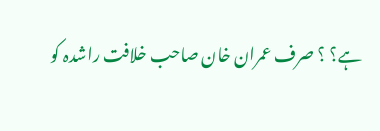ہے؟ ؟ صرف عمران خان صاحب خلافت راشدہ کو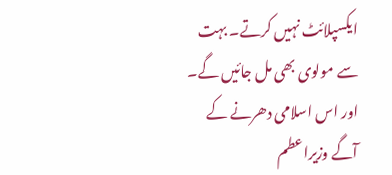ایکسپلائٹ نہیں کرتے۔ بہت سے مولوی بھی مل جائیں گے۔ اور اس اسلامی دھرنے کے آگے وزیراعطم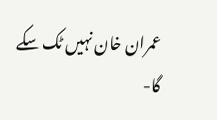عمران خان نہیں ٹک سکے گا-